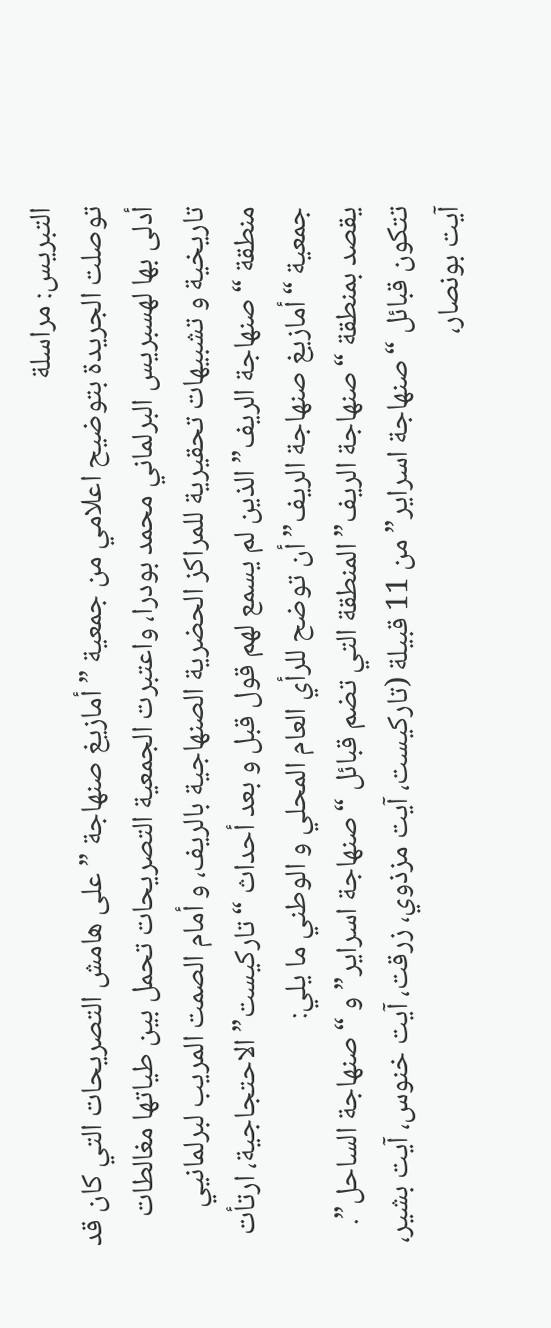التبريس: مراسلة
توصلت الجريدة بتوضيح اعلامي من جمعية ” أمازيغ صنهاجة ” على هامش التصريحات التي كان قد أدلى بها لهسبريس البرلماني محمد بودرا، واعتبرت الجمعية التصريحات تحمل بين طياتها مغالطات تاريخية و تشبيهات تحقيرية للمراكز الحضرية الصنهاجية بالريف، و أمام الصمت المريب لبرلمانيي منطقة “صنهاجة الريف” الذين لم يسمع لهم قول قبل و بعد أحداث “تاركيست” الاحتجاجية، ارتأت جمعية “أمازيغ صنهاجة الريف” أن توضح للرأي العام المحلي و الوطني ما يلي:
يقصد بمنطقة “صنهاجة الريف” المنطقة التي تضم قبائل “صنهاجة اسراير” و “صنهاجة الساحل”. تتكون قبائل “صنهاجة اسراير” من 11 قبيلة (تاركيست، آيت مزذوي، زرقت، آيت خنوس، آيت بشير، آيت بونصار،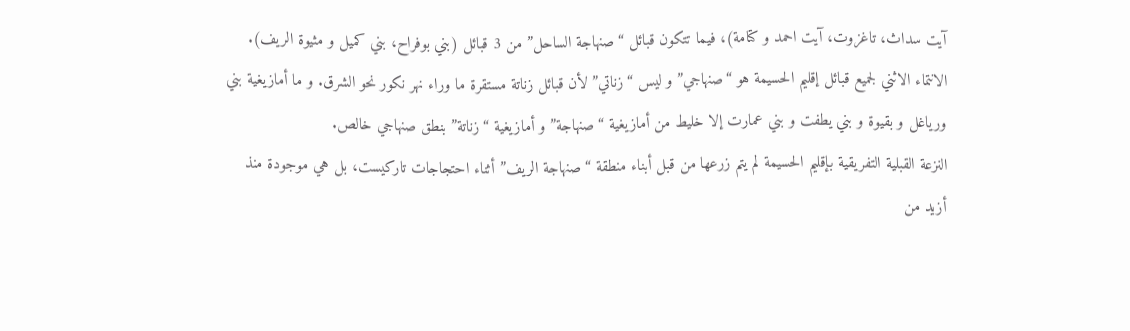آيت سداث، تاغزوت، آيت احمد و كتامة)، فيما تتكون قبائل “صنهاجة الساحل” من 3 قبائل (بني بوفراح، بني كميل و مثيوة الريف).
الانتماء الاثني لجميع قبائل إقليم الحسيمة هو “صنهاجي” و ليس “زناتي” لأن قبائل زناتة مستقرة ما وراء نهر نكور نحو الشرق. و ما أمازيغية بني ورياغل و بقيوة و بني يطفت و بني عمارت إلا خليط من أمازيغية “صنهاجة” و أمازيغية “زناتة” بنطق صنهاجي خالص.
النزعة القبلية التفريقية بإقليم الحسيمة لم يتم زرعها من قبل أبناء منطقة “صنهاجة الريف” أثناء احتجاجات تاركيست، بل هي موجودة منذ أزيد من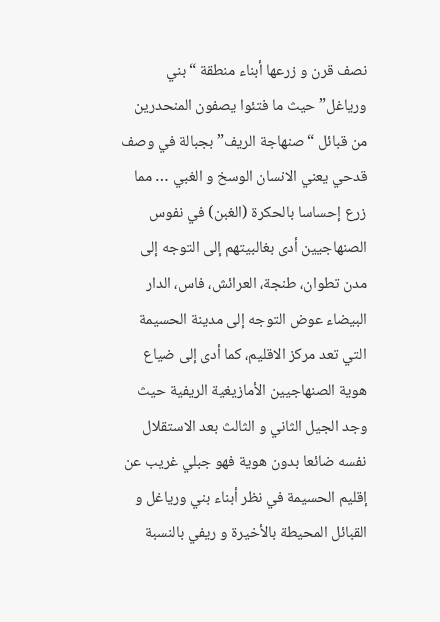نصف قرن و زرعها أبناء منطقة “بني ورياغل” حيث ما فتئوا يصفون المنحدرين من قبائل “صنهاجة الريف” بجبالة في وصف قدحي يعني الانسان الوسخ و الغبي … مما زرع إحساسا بالحكرة (الغبن) في نفوس الصنهاجيين أدى بغالبيتهم إلى التوجه إلى مدن تطوان، طنجة، العرائش، فاس، الدار البيضاء عوض التوجه إلى مدينة الحسيمة التي تعد مركز الاقليم، كما أدى إلى ضياع هوية الصنهاجيين الأمازيغية الريفية حيث وجد الجيل الثاني و الثالث بعد الاستقلال نفسه ضائعا بدون هوية فهو جبلي غريب عن إقليم الحسيمة في نظر أبناء بني ورياغل و القبائل المحيطة بالأخيرة و ريفي بالنسبة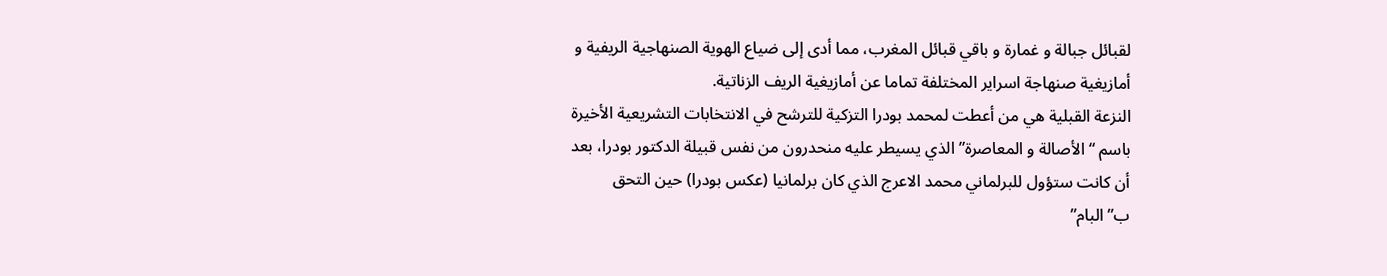لقبائل جبالة و غمارة و باقي قبائل المغرب، مما أدى إلى ضياع الهوية الصنهاجية الريفية و أمازيغية صنهاجة اسراير المختلفة تماما عن أمازيغية الريف الزناتية.
النزعة القبلية هي من أعطت لمحمد بودرا التزكية للترشح في الانتخابات التشريعية الأخيرة باسم “الأصالة و المعاصرة” الذي يسيطر عليه منحدرون من نفس قبيلة الدكتور بودرا، بعد أن كانت ستؤول للبرلماني محمد الاعرج الذي كان برلمانيا (عكس بودرا) حين التحق ب”البام”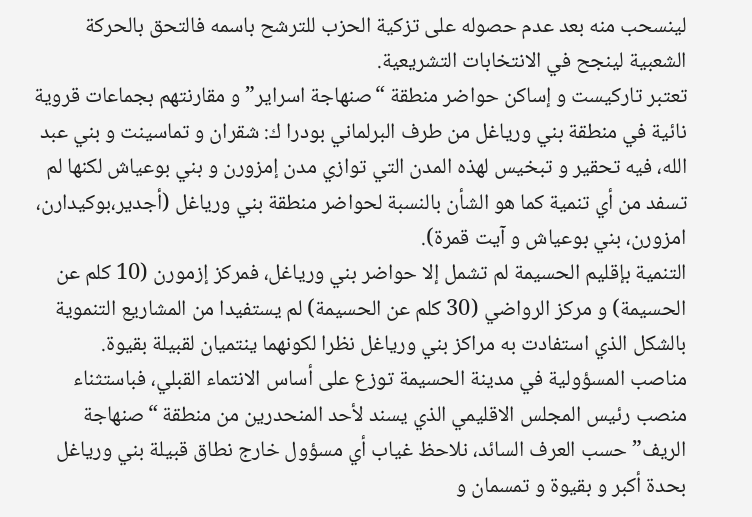لينسحب منه بعد عدم حصوله على تزكية الحزب للترشح باسمه فالتحق بالحركة الشعبية لينجح في الانتخابات التشريعية.
تعتبر تاركيست و إساكن حواضر منطقة “صنهاجة اسراير” و مقارنتهم بجماعات قروية نائية في منطقة بني ورياغل من طرف البرلماني بودرا ك: شقران و تماسينت و بني عبد الله، فيه تحقير و تبخيس لهذه المدن التي توازي مدن إمزورن و بني بوعياش لكنها لم تسفد من أي تنمية كما هو الشأن بالنسبة لحواضر منطقة بني ورياغل (أجدير،بوكيدارن، امزورن، بني بوعياش و آيت قمرة).
التنمية بإقليم الحسيمة لم تشمل إلا حواضر بني ورياغل، فمركز إزمورن (10 كلم عن الحسيمة) و مركز الرواضي (30 كلم عن الحسيمة) لم يستفيدا من المشاريع التنموية بالشكل الذي استفادت به مراكز بني ورياغل نظرا لكونهما ينتميان لقبيلة بقيوة.
مناصب المسؤولية في مدينة الحسيمة توزع على أساس الانتماء القبلي، فباستثناء منصب رئيس المجلس الاقليمي الذي يسند لأحد المنحدرين من منطقة “صنهاجة الريف” حسب العرف السائد، نلاحظ غياب أي مسؤول خارج نطاق قبيلة بني ورياغل بحدة أكبر و بقيوة و تمسمان و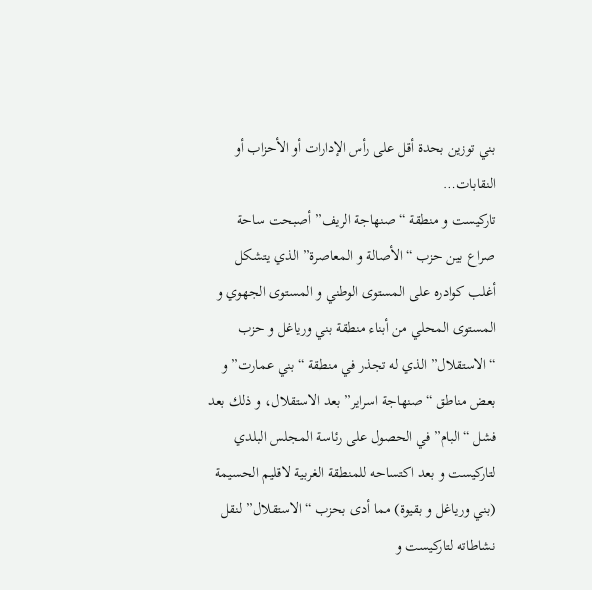بني توزين بحدة أقل على رأس الإدارات أو الأحزاب أو النقابات…
تاركيست و منطقة “صنهاجة الريف” أصبحت ساحة صراع بين حزب “الأصالة و المعاصرة” الذي يتشكل أغلب كوادره على المستوى الوطني و المستوى الجهوي و المستوى المحلي من أبناء منطقة بني ورياغل و حزب “الاستقلال” الذي له تجذر في منطقة “بني عمارت” و بعض مناطق “صنهاجة اسراير” بعد الاستقلال، و ذلك بعد فشل “البام” في الحصول على رئاسة المجلس البلدي لتاركيست و بعد اكتساحه للمنطقة الغربية لاقليم الحسيمة (بني ورياغل و بقيوة) مما أدى بحزب “الاستقلال” لنقل نشاطاته لتاركيست و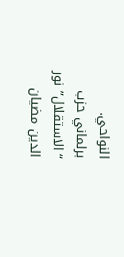النواحي.
برلماني حزب “الاستقلال” نور الدين مضيان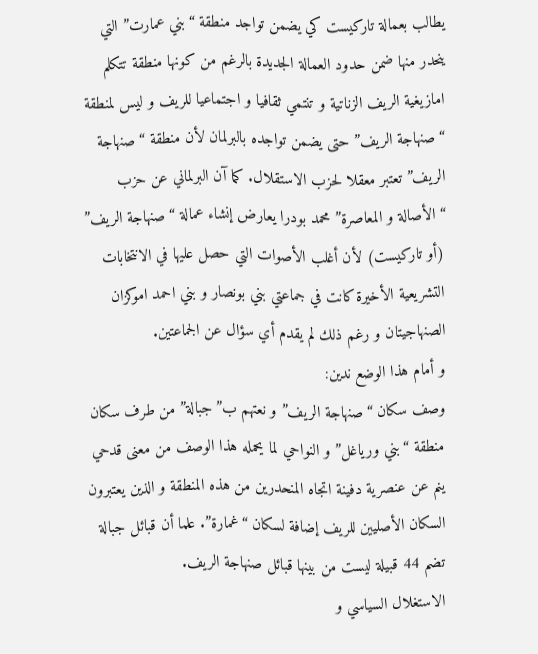يطالب بعمالة تاركيست كي يضمن تواجد منطقة “بني عمارت” التي ينحدر منها ضمن حدود العمالة الجديدة بالرغم من كونها منطقة تتكلم امازيغية الريف الزناتية و تنتمي ثقافيا و اجتماعيا للريف و ليس لمنطقة “صنهاجة الريف” حتى يضمن تواجده بالبرلمان لأن منطقة “صنهاجة الريف” تعتبر معقلا لحزب الاستقلال. كما آن البرلماني عن حزب “الأصالة و المعاصرة” محمد بودرا يعارض إنشاء عمالة “صنهاجة الريف” (أو تاركيست) لأن أغلب الأصوات التي حصل عليها في الانتخابات التشريعية الأخيرة كانت في جماعتي بني بونصار و بني احمد اموكزان الصنهاجيتان و رغم ذلك لم يقدم أي سؤال عن الجماعتين.
و أمام هذا الوضع ندين:
وصف سكان “صنهاجة الريف” و نعتهم ب”جبالة” من طرف سكان منطقة “بني ورياغل” و النواحي لما يحمله هذا الوصف من معنى قدحي ينم عن عنصرية دفينة اتجاه المنحدرين من هذه المنطقة و الذين يعتبرون السكان الأصليين للريف إضافة لسكان “غمارة”. علما أن قبائل جبالة تضم 44 قبيلة ليست من بينها قبائل صنهاجة الريف.
الاستغلال السياسي و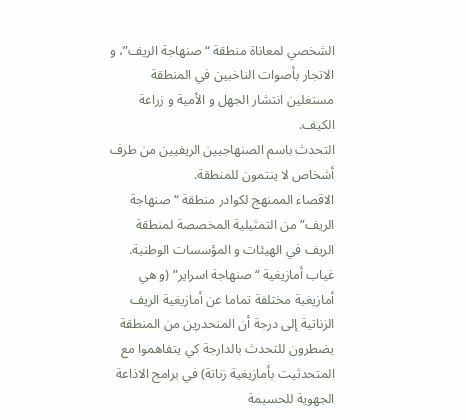الشخصي لمعاناة منطقة “صنهاجة الريف”، و الاتجار بأصوات الناخبين في المنطقة مستغلين انتشار الجهل و الأمية و زراعة الكيف.
التحدث باسم الصنهاجيين الريفيين من طرف أشخاص لا ينتمون للمنطقة.
الاقصاء الممنهج لكوادر منطقة “صنهاجة الريف” من التمثيلية المخصصة لمنطقة الريف في الهيئات و المؤسسات الوطنية.
غياب أمازيغية “صنهاجة اسراير” (و هي أمازيغية مختلفة تماما عن أمازيغية الريف الزناتية إلى درجة أن المنحدرين من المنطقة يضطرون للتحدث بالدارجة كي يتفاهموا مع المتحدثيت بأمازيغية زناتة) في برامج الاذاعة الجهوية للحسيمة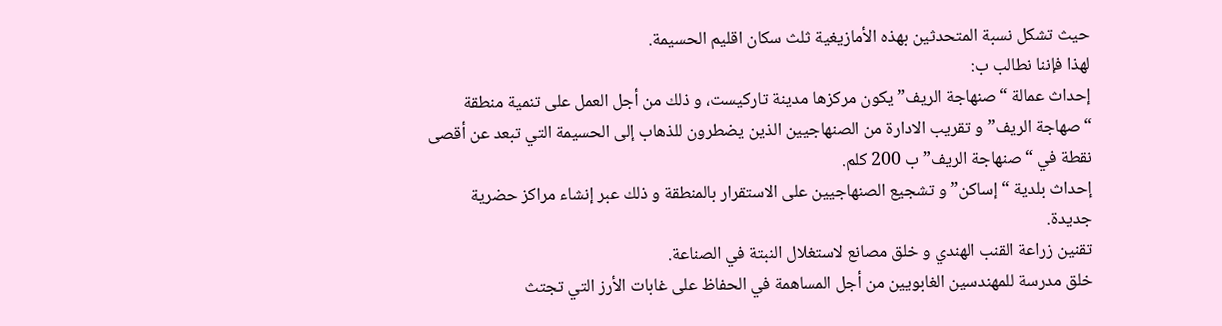حيث تشكل نسبة المتحدثين بهذه الأمازيغية ثلث سكان اقليم الحسيمة.
لهذا فإننا نطالب ب:
إحداث عمالة “صنهاجة الريف” يكون مركزها مدينة تاركيست، و ذلك من أجل العمل على تنمية منطقة “صهاجة الريف” و تقريب الادارة من الصنهاجيين الذين يضطرون للذهاب إلى الحسيمة التي تبعد عن أقصى نقطة في “صنهاجة الريف” ب 200 كلم.
إحداث بلدية “إساكن” و تشجيع الصنهاجيين على الاستقرار بالمنطقة و ذلك عبر إنشاء مراكز حضرية جديدة.
تقنين زراعة القنب الهندي و خلق مصانع لاستغلال النبتة في الصناعة.
خلق مدرسة للمهندسين الغابويين من أجل المساهمة في الحفاظ على غابات الأرز التي تجتث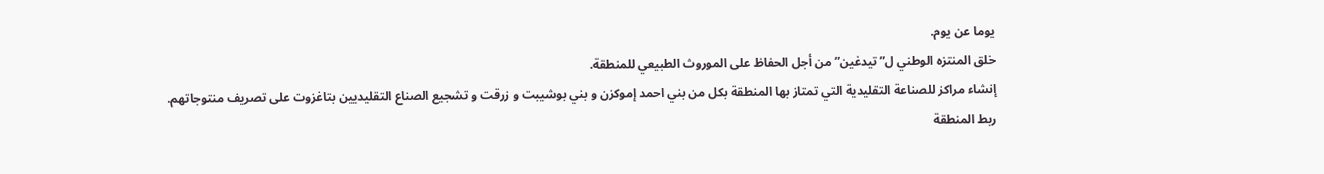يوما عن يوم.
خلق المنتزه الوطني ل”تيدغين” من أجل الحفاظ على الموروث الطبيعي للمنطقة.
إنشاء مراكز للصناعة التقليدية التي تمتاز بها المنطقة بكل من بني احمد إموكزن و بني بوشيبت و زرقت و تشجيع الصناع التقليديين بتاغزوت على تصريف منتوجاتهم.
ربط المنطقة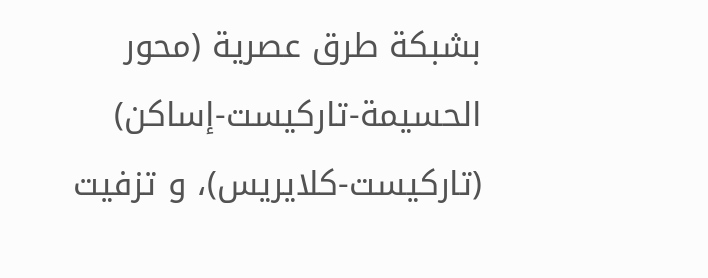بشبكة طرق عصرية (محور الحسيمة-تاركيست-إساكن) (تاركيست-كلايريس)، و تزفيت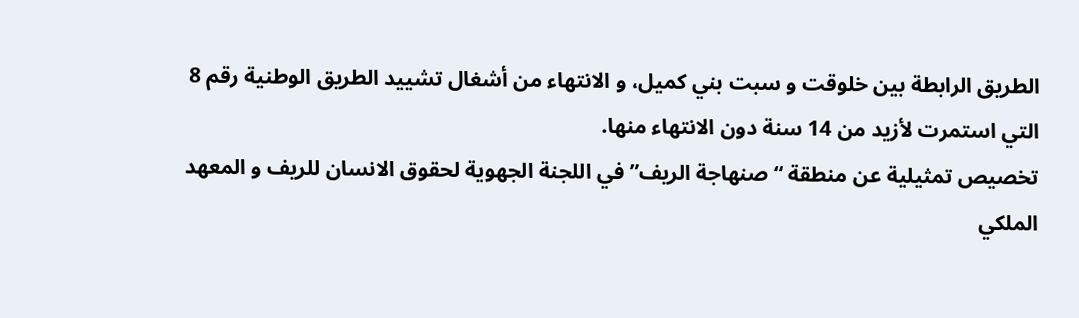الطريق الرابطة بين خلوقت و سبت بني كميل، و الانتهاء من أشغال تشييد الطريق الوطنية رقم 8 التي استمرت لأزيد من 14 سنة دون الانتهاء منها.
تخصيص تمثيلية عن منطقة “صنهاجة الريف” في اللجنة الجهوية لحقوق الانسان للريف و المعهد الملكي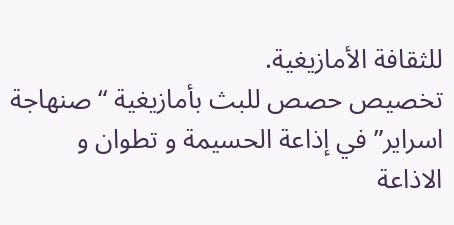للثقافة الأمازيغية.
تخصيص حصص للبث بأمازيغية “صنهاجة اسراير” في إذاعة الحسيمة و تطوان و الاذاعة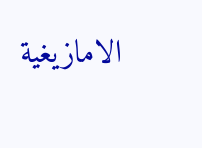الامازيغية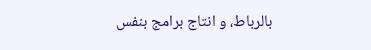بالرباط، و انتاج برامج بنفس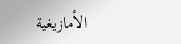الأمازيغية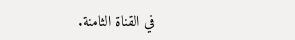في القناة الثامنة.